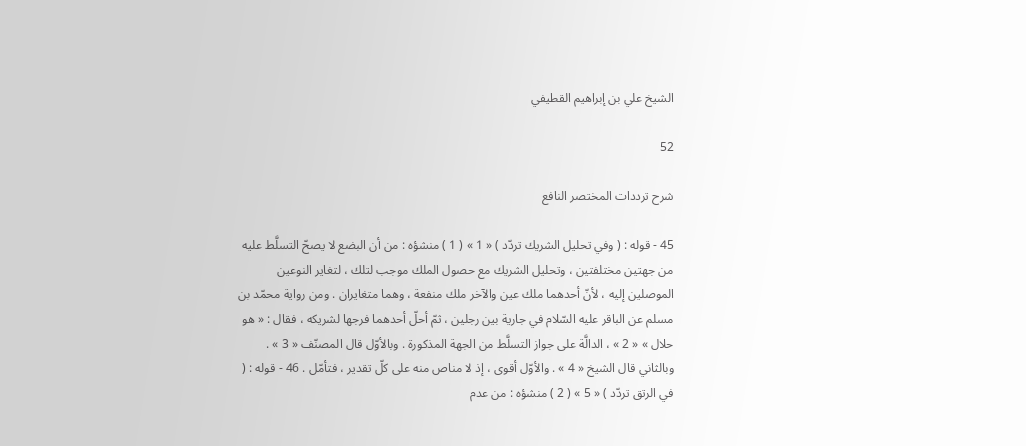الشيخ علي بن إبراهيم القطيفي

52

شرح ترددات المختصر النافع

45 - قوله : ( وفي تحليل الشريك تردّد ) « 1 » ( 1 ) منشؤه : من أن البضع لا يصحّ التسلَّط عليه من جهتين مختلفتين ، وتحليل الشريك مع حصول الملك موجب لتلك ، لتغاير النوعين الموصلين إليه ، لأنّ أحدهما ملك عين والآخر ملك منفعة ، وهما متغايران . ومن رواية محمّد بن مسلم عن الباقر عليه السّلام في جارية بين رجلين ، ثمّ أحلّ أحدهما فرجها لشريكه ، فقال : « هو حلال » « 2 » ، الدالَّة على جواز التسلَّط من الجهة المذكورة . وبالأوّل قال المصنّف « 3 » . وبالثاني قال الشيخ « 4 » . والأوّل أقوى ، إذ لا مناص منه على كلّ تقدير ، فتأمّل . 46 - قوله : ( في الرتق تردّد ) « 5 » ( 2 ) منشؤه : من عدم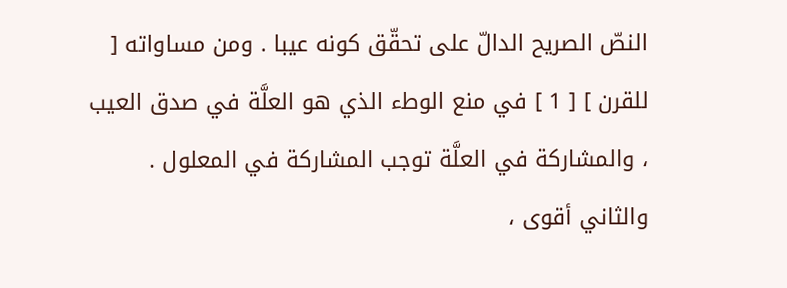النصّ الصريح الدالّ على تحقّق كونه عيبا . ومن مساواته [ للقرن ] [ 1 ] في منع الوطء الذي هو العلَّة في صدق العيب ، والمشاركة في العلَّة توجب المشاركة في المعلول . والثاني أقوى ،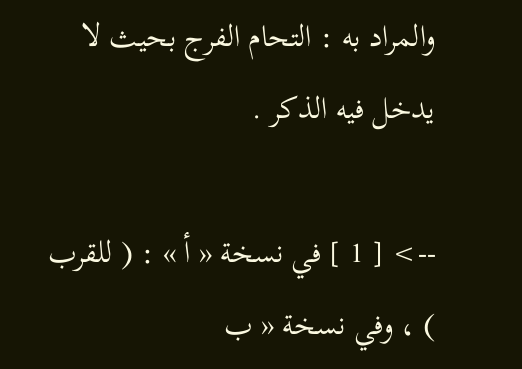والمراد به : التحام الفرج بحيث لا يدخل فيه الذكر .

--> [ 1 ] في نسخة « أ » : ( للقرب ) ، وفي نسخة « ب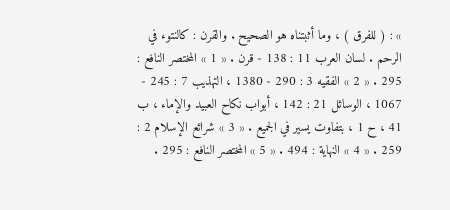» : ( للفرق ) ، وما أثبتناه هو الصحيح . والقرن : كالنتوء في الرحم . لسان العرب 11 : 138 - قرن . « 1 » المختصر النافع : 295 . « 2 » الفقيه 3 : 290 - 1380 ، التهذيب 7 : 245 - 1067 ، الوسائل 21 : 142 ، أبواب نكاح العبيد والإماء ، ب 41 ، ح 1 ، بتفاوت يسير في الجميع . « 3 » شرائع الإسلام 2 : 259 . « 4 » النهاية : 494 . « 5 » المختصر النافع : 295 .